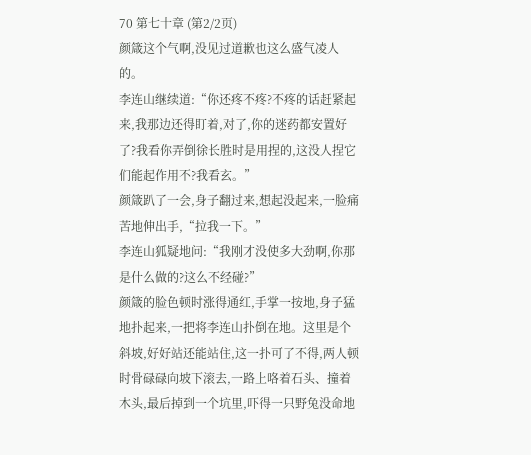70 第七十章 (第2/2页)
颜箴这个气啊,没见过道歉也这么盛气凌人的。
李连山继续道:“你还疼不疼?不疼的话赶紧起来,我那边还得盯着,对了,你的迷药都安置好了?我看你弄倒徐长胜时是用捏的,这没人捏它们能起作用不?我看玄。”
颜箴趴了一会,身子翻过来,想起没起来,一脸痛苦地伸出手,“拉我一下。”
李连山狐疑地问:“我刚才没使多大劲啊,你那是什么做的?这么不经碰?”
颜箴的脸色顿时涨得通红,手掌一按地,身子猛地扑起来,一把将李连山扑倒在地。这里是个斜坡,好好站还能站住,这一扑可了不得,两人顿时骨碌碌向坡下滚去,一路上咯着石头、撞着木头,最后掉到一个坑里,吓得一只野兔没命地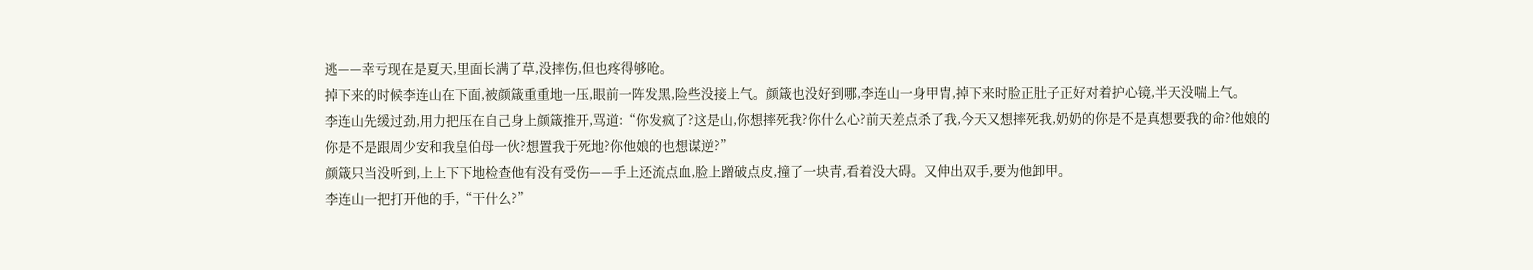逃——幸亏现在是夏天,里面长满了草,没摔伤,但也疼得够呛。
掉下来的时候李连山在下面,被颜箴重重地一压,眼前一阵发黑,险些没接上气。颜箴也没好到哪,李连山一身甲胄,掉下来时脸正肚子正好对着护心镜,半天没喘上气。
李连山先缓过劲,用力把压在自己身上颜箴推开,骂道:“你发疯了?这是山,你想摔死我?你什么心?前天差点杀了我,今天又想摔死我,奶奶的你是不是真想要我的命?他娘的你是不是跟周少安和我皇伯母一伙?想置我于死地?你他娘的也想谋逆?”
颜箴只当没听到,上上下下地检查他有没有受伤——手上还流点血,脸上蹭破点皮,撞了一块青,看着没大碍。又伸出双手,要为他卸甲。
李连山一把打开他的手,“干什么?”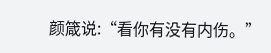颜箴说:“看你有没有内伤。”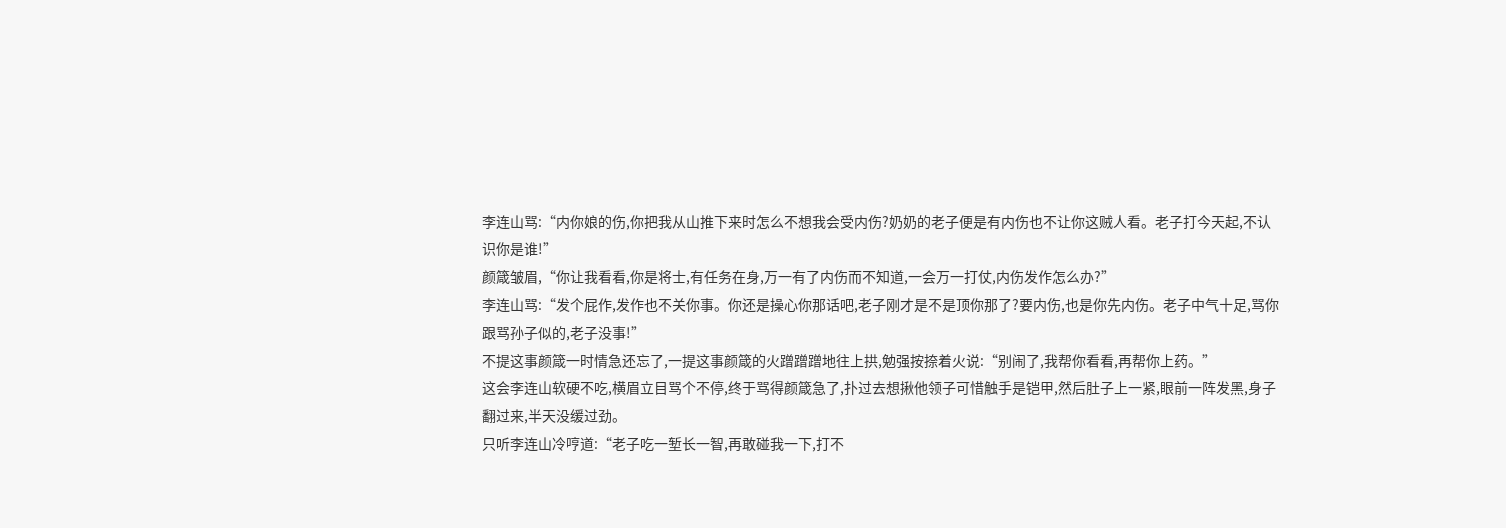李连山骂:“内你娘的伤,你把我从山推下来时怎么不想我会受内伤?奶奶的老子便是有内伤也不让你这贼人看。老子打今天起,不认识你是谁!”
颜箴皱眉,“你让我看看,你是将士,有任务在身,万一有了内伤而不知道,一会万一打仗,内伤发作怎么办?”
李连山骂:“发个屁作,发作也不关你事。你还是操心你那话吧,老子刚才是不是顶你那了?要内伤,也是你先内伤。老子中气十足,骂你跟骂孙子似的,老子没事!”
不提这事颜箴一时情急还忘了,一提这事颜箴的火蹭蹭蹭地往上拱,勉强按捺着火说:“别闹了,我帮你看看,再帮你上药。”
这会李连山软硬不吃,横眉立目骂个不停,终于骂得颜箴急了,扑过去想揪他领子可惜触手是铠甲,然后肚子上一紧,眼前一阵发黑,身子翻过来,半天没缓过劲。
只听李连山冷哼道:“老子吃一堑长一智,再敢碰我一下,打不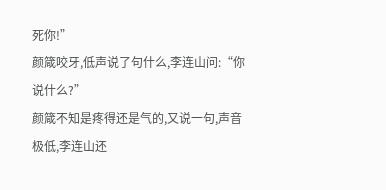死你!”
颜箴咬牙,低声说了句什么,李连山问:“你说什么?”
颜箴不知是疼得还是气的,又说一句,声音极低,李连山还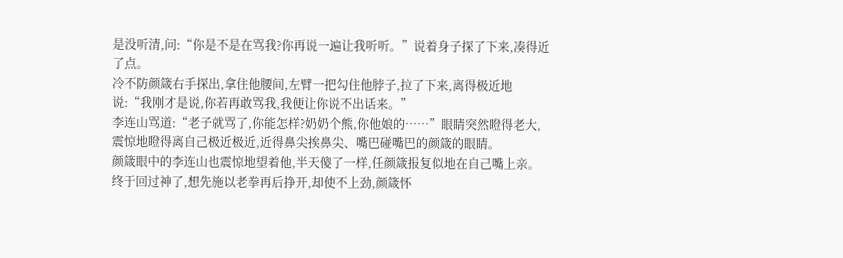是没听清,问:“你是不是在骂我?你再说一遍让我听听。”说着身子探了下来,凑得近了点。
冷不防颜箴右手探出,拿住他腰间,左臂一把勾住他脖子,拉了下来,离得极近地说:“我刚才是说,你若再敢骂我,我便让你说不出话来。”
李连山骂道:“老子就骂了,你能怎样?奶奶个熊,你他娘的……”眼睛突然瞪得老大,震惊地瞪得离自己极近极近,近得鼻尖挨鼻尖、嘴巴碰嘴巴的颜箴的眼睛。
颜箴眼中的李连山也震惊地望着他,半天傻了一样,任颜箴报复似地在自己嘴上亲。
终于回过神了,想先施以老拳再后挣开,却使不上劲,颜箴怀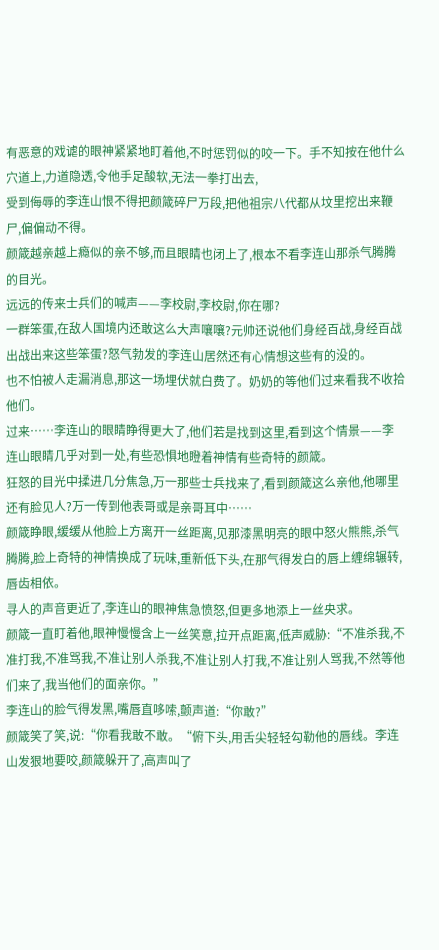有恶意的戏谑的眼神紧紧地盯着他,不时惩罚似的咬一下。手不知按在他什么穴道上,力道隐透,令他手足酸软,无法一拳打出去,
受到侮辱的李连山恨不得把颜箴碎尸万段,把他祖宗八代都从坟里挖出来鞭尸,偏偏动不得。
颜箴越亲越上瘾似的亲不够,而且眼睛也闭上了,根本不看李连山那杀气腾腾的目光。
远远的传来士兵们的喊声——李校尉,李校尉,你在哪?
一群笨蛋,在敌人国境内还敢这么大声嚷嚷?元帅还说他们身经百战,身经百战出战出来这些笨蛋?怒气勃发的李连山居然还有心情想这些有的没的。
也不怕被人走漏消息,那这一场埋伏就白费了。奶奶的等他们过来看我不收拾他们。
过来……李连山的眼睛睁得更大了,他们若是找到这里,看到这个情景——李连山眼睛几乎对到一处,有些恐惧地瞪着神情有些奇特的颜箴。
狂怒的目光中揉进几分焦急,万一那些士兵找来了,看到颜箴这么亲他,他哪里还有脸见人?万一传到他表哥或是亲哥耳中……
颜箴睁眼,缓缓从他脸上方离开一丝距离,见那漆黑明亮的眼中怒火熊熊,杀气腾腾,脸上奇特的神情换成了玩味,重新低下头,在那气得发白的唇上缠绵辗转,唇齿相依。
寻人的声音更近了,李连山的眼神焦急愤怒,但更多地添上一丝央求。
颜箴一直盯着他,眼神慢慢含上一丝笑意,拉开点距离,低声威胁:“不准杀我,不准打我,不准骂我,不准让别人杀我,不准让别人打我,不准让别人骂我,不然等他们来了,我当他们的面亲你。”
李连山的脸气得发黑,嘴唇直哆嗦,颤声道:“你敢?”
颜箴笑了笑,说:“你看我敢不敢。“俯下头,用舌尖轻轻勾勒他的唇线。李连山发狠地要咬,颜箴躲开了,高声叫了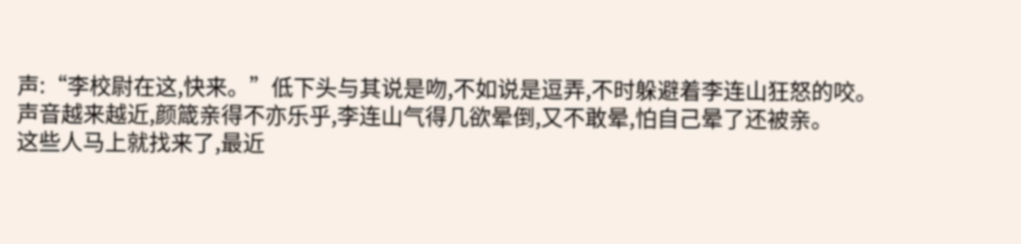声:“李校尉在这,快来。”低下头与其说是吻,不如说是逗弄,不时躲避着李连山狂怒的咬。
声音越来越近,颜箴亲得不亦乐乎,李连山气得几欲晕倒,又不敢晕,怕自己晕了还被亲。
这些人马上就找来了,最近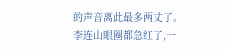的声音离此最多两丈了。
李连山眼圈都急红了,一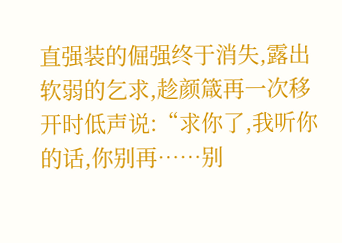直强装的倔强终于消失,露出软弱的乞求,趁颜箴再一次移开时低声说:“求你了,我听你的话,你别再……别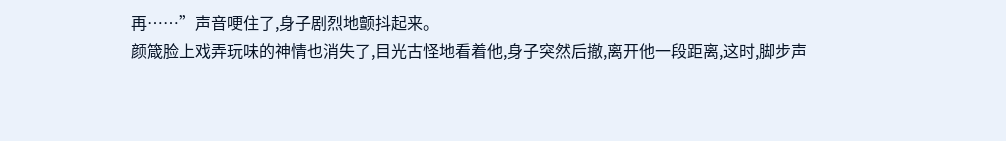再……”声音哽住了,身子剧烈地颤抖起来。
颜箴脸上戏弄玩味的神情也消失了,目光古怪地看着他,身子突然后撤,离开他一段距离,这时,脚步声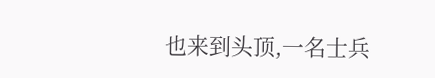也来到头顶,一名士兵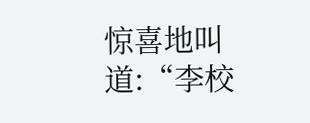惊喜地叫道:“李校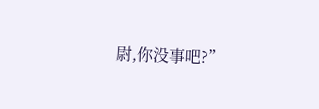尉,你没事吧?”